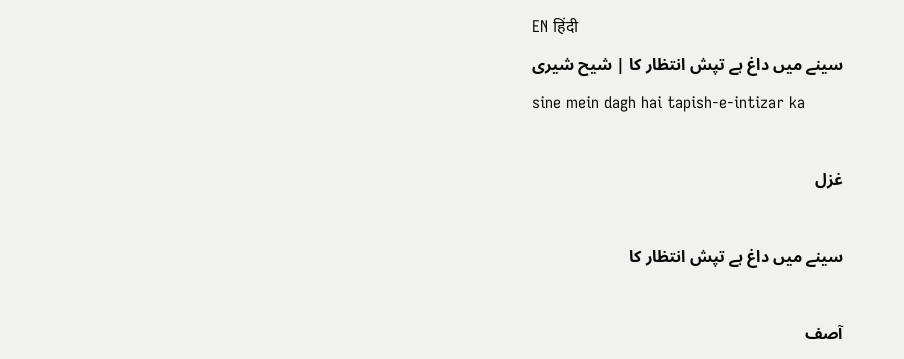EN हिंदी
سینے میں داغ ہے تپش انتظار کا | شیح شیری
sine mein dagh hai tapish-e-intizar ka

غزل

سینے میں داغ ہے تپش انتظار کا

آصف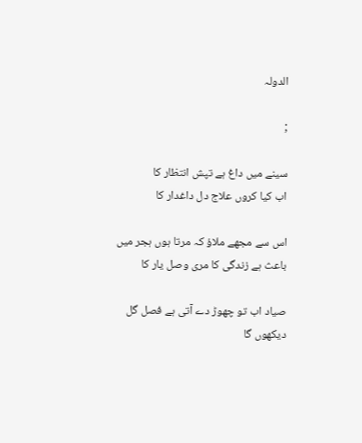الدولہ

;

سینے میں داغ ہے تپش انتظار کا
اب کیا کروں علاج دل داغدار کا

اس سے مجھے ملاؤ کہ مرتا ہوں ہجر میں
باعث ہے زندگی کا مری وصل یار کا

صیاد اب تو چھوڑ دے آتی ہے فصل گل
دیکھوں گا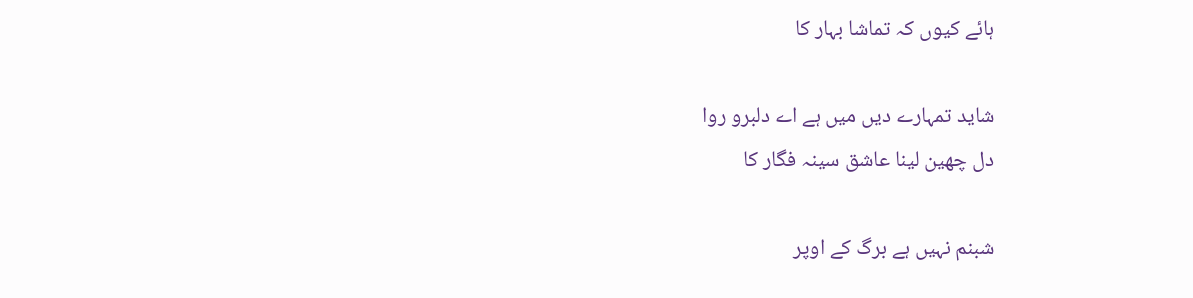ہائے کیوں کہ تماشا بہار کا

شاید تمہارے دیں میں ہے اے دلبرو روا
دل چھین لینا عاشق سینہ فگار کا

شبنم نہیں ہے برگ کے اوپر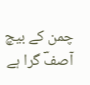چمن کے بیچ
آصفؔ گرا ہے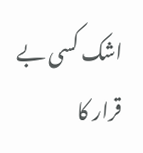اشک کسی بے قرار کا